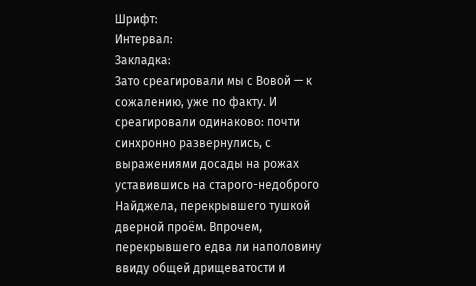Шрифт:
Интервал:
Закладка:
Зато среагировали мы с Вовой — к сожалению, уже по факту. И среагировали одинаково: почти синхронно развернулись, с выражениями досады на рожах уставившись на старого-недоброго Найджела, перекрывшего тушкой дверной проём. Впрочем, перекрывшего едва ли наполовину ввиду общей дрищеватости и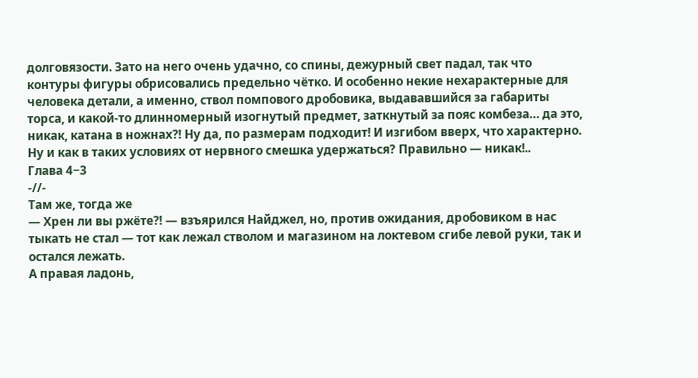долговязости. Зато на него очень удачно, со спины, дежурный свет падал, так что контуры фигуры обрисовались предельно чётко. И особенно некие нехарактерные для человека детали, а именно, ствол помпового дробовика, выдававшийся за габариты торса, и какой-то длинномерный изогнутый предмет, заткнутый за пояс комбеза… да это, никак, катана в ножнах⁈ Ну да, по размерам подходит! И изгибом вверх, что характерно. Ну и как в таких условиях от нервного смешка удержаться? Правильно — никак!..
Глава 4−3
-//-
Там же, тогда же
— Хрен ли вы ржёте⁈ — взъярился Найджел, но, против ожидания, дробовиком в нас тыкать не стал — тот как лежал стволом и магазином на локтевом сгибе левой руки, так и остался лежать.
А правая ладонь,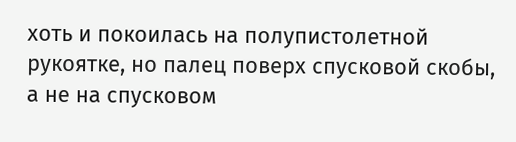хоть и покоилась на полупистолетной рукоятке, но палец поверх спусковой скобы, а не на спусковом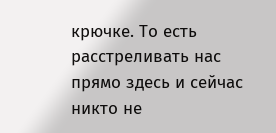крючке. То есть расстреливать нас прямо здесь и сейчас никто не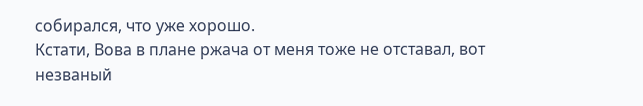собирался, что уже хорошо.
Кстати, Вова в плане ржача от меня тоже не отставал, вот незваный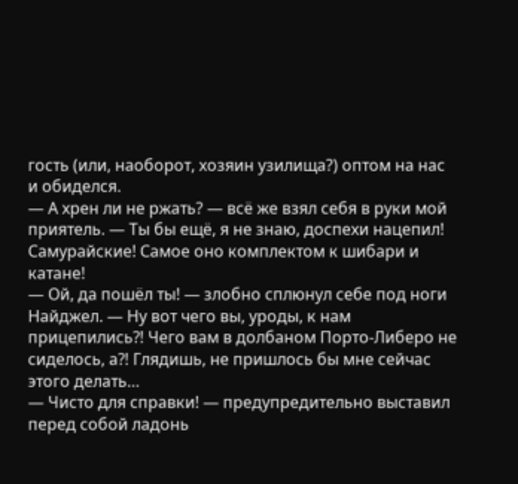гость (или, наоборот, хозяин узилища?) оптом на нас и обиделся.
— А хрен ли не ржать? — всё же взял себя в руки мой приятель. — Ты бы ещё, я не знаю, доспехи нацепил! Самурайские! Самое оно комплектом к шибари и катане!
— Ой, да пошёл ты! — злобно сплюнул себе под ноги Найджел. — Ну вот чего вы, уроды, к нам прицепились⁈ Чего вам в долбаном Порто-Либеро не сиделось, а⁈ Глядишь, не пришлось бы мне сейчас этого делать…
— Чисто для справки! — предупредительно выставил перед собой ладонь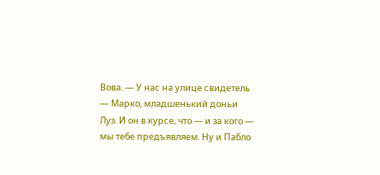Вова. — У нас на улице свидетель — Марко, младшенький доньи Луз. И он в курсе, что — и за кого — мы тебе предъявляем. Ну и Пабло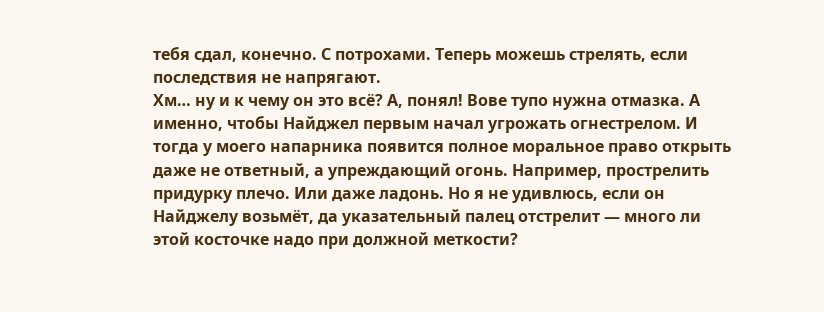тебя сдал, конечно. С потрохами. Теперь можешь стрелять, если последствия не напрягают.
Хм… ну и к чему он это всё? А, понял! Вове тупо нужна отмазка. А именно, чтобы Найджел первым начал угрожать огнестрелом. И тогда у моего напарника появится полное моральное право открыть даже не ответный, а упреждающий огонь. Например, прострелить придурку плечо. Или даже ладонь. Но я не удивлюсь, если он Найджелу возьмёт, да указательный палец отстрелит — много ли этой косточке надо при должной меткости?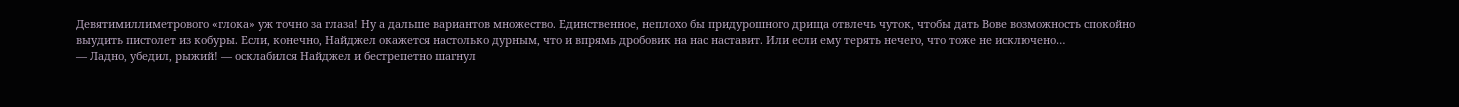Девятимиллиметрового «глока» уж точно за глаза! Ну а дальше вариантов множество. Единственное, неплохо бы придурошного дрища отвлечь чуток, чтобы дать Вове возможность спокойно выудить пистолет из кобуры. Если, конечно, Найджел окажется настолько дурным, что и впрямь дробовик на нас наставит. Или если ему терять нечего, что тоже не исключено…
— Ладно, убедил, рыжий! — осклабился Найджел и бестрепетно шагнул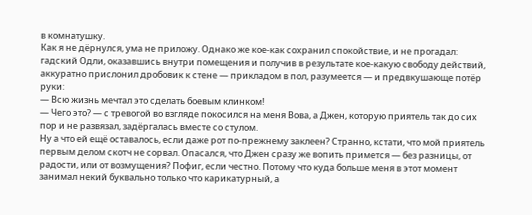в комнатушку.
Как я не дёрнулся, ума не приложу. Однако же кое-как сохранил спокойствие, и не прогадал: гадский Одли, оказавшись внутри помещения и получив в результате кое-какую свободу действий, аккуратно прислонил дробовик к стене — прикладом в пол, разумеется — и предвкушающе потёр руки:
— Всю жизнь мечтал это сделать боевым клинком!
— Чего это? — с тревогой во взгляде покосился на меня Вова, а Джен, которую приятель так до сих пор и не развязал, задёргалась вместе со стулом.
Ну а что ей ещё оставалось, если даже рот по-прежнему заклеен? Странно, кстати, что мой приятель первым делом скотч не сорвал. Опасался, что Джен сразу же вопить примется — без разницы, от радости, или от возмущения? Пофиг, если честно. Потому что куда больше меня в этот момент занимал некий буквально только что карикатурный, а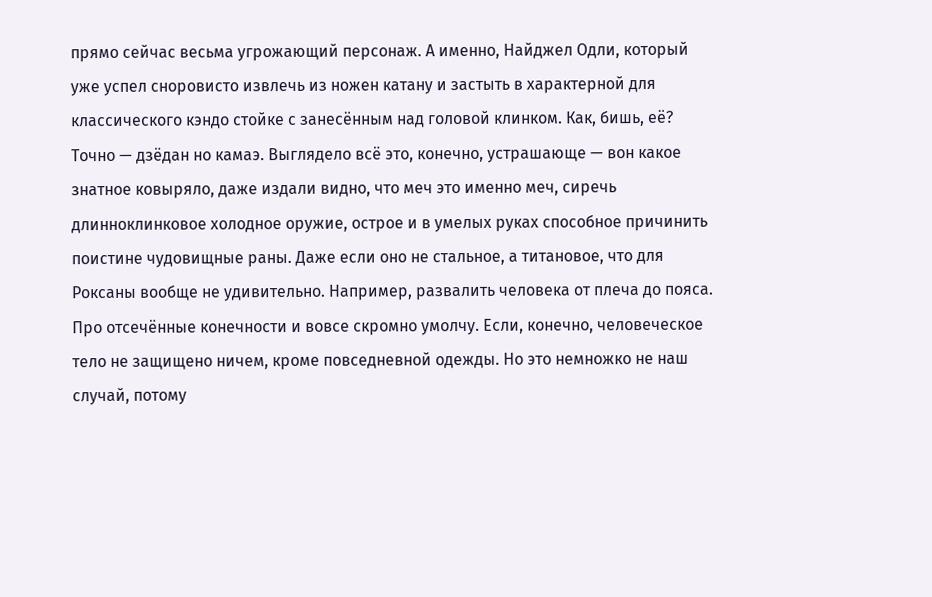прямо сейчас весьма угрожающий персонаж. А именно, Найджел Одли, который уже успел сноровисто извлечь из ножен катану и застыть в характерной для классического кэндо стойке с занесённым над головой клинком. Как, бишь, её? Точно — дзёдан но камаэ. Выглядело всё это, конечно, устрашающе — вон какое знатное ковыряло, даже издали видно, что меч это именно меч, сиречь длинноклинковое холодное оружие, острое и в умелых руках способное причинить поистине чудовищные раны. Даже если оно не стальное, а титановое, что для Роксаны вообще не удивительно. Например, развалить человека от плеча до пояса. Про отсечённые конечности и вовсе скромно умолчу. Если, конечно, человеческое тело не защищено ничем, кроме повседневной одежды. Но это немножко не наш случай, потому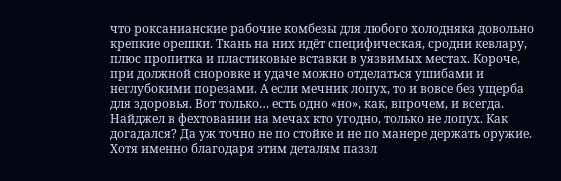что роксанианские рабочие комбезы для любого холодняка довольно крепкие орешки. Ткань на них идёт специфическая, сродни кевлару, плюс пропитка и пластиковые вставки в уязвимых местах. Короче, при должной сноровке и удаче можно отделаться ушибами и неглубокими порезами. А если мечник лопух, то и вовсе без ущерба для здоровья. Вот только… есть одно «но», как, впрочем, и всегда.
Найджел в фехтовании на мечах кто угодно, только не лопух. Как догадался? Да уж точно не по стойке и не по манере держать оружие. Хотя именно благодаря этим деталям паззл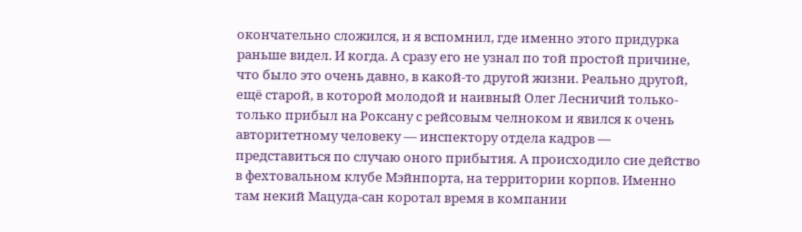окончательно сложился, и я вспомнил, где именно этого придурка раньше видел. И когда. А сразу его не узнал по той простой причине, что было это очень давно, в какой-то другой жизни. Реально другой, ещё старой, в которой молодой и наивный Олег Лесничий только-только прибыл на Роксану с рейсовым челноком и явился к очень авторитетному человеку — инспектору отдела кадров — представиться по случаю оного прибытия. А происходило сие действо в фехтовальном клубе Мэйнпорта, на территории корпов. Именно там некий Мацуда-сан коротал время в компании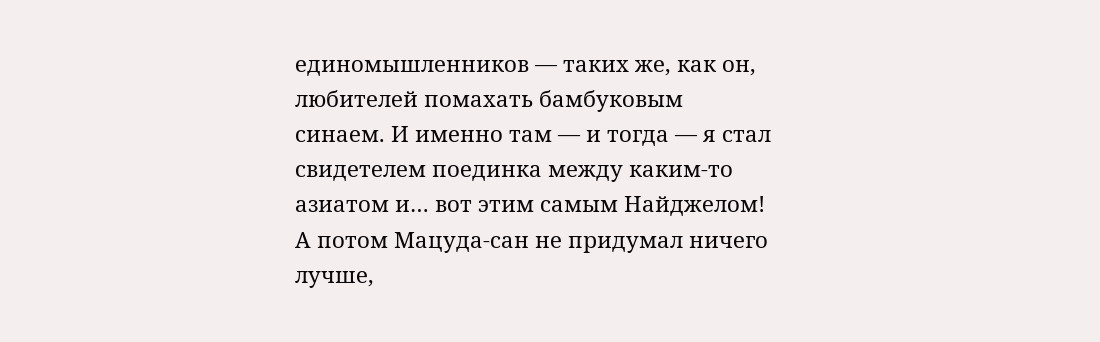единомышленников — таких же, как он, любителей помахать бамбуковым синаем. И именно там — и тогда — я стал свидетелем поединка между каким-то азиатом и… вот этим самым Найджелом! А потом Мацуда-сан не придумал ничего лучше,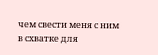чем свести меня с ним в схватке для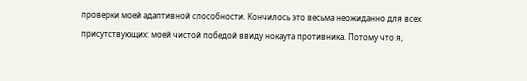проверки моей адаптивной способности. Кончилось это весьма неожиданно для всех присутствующих: моей чистой победой ввиду нокаута противника. Потому что я,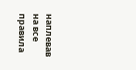наплевав на все правила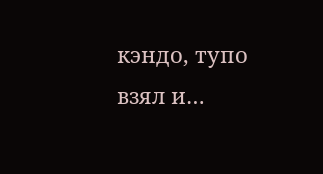кэндо, тупо взял и…